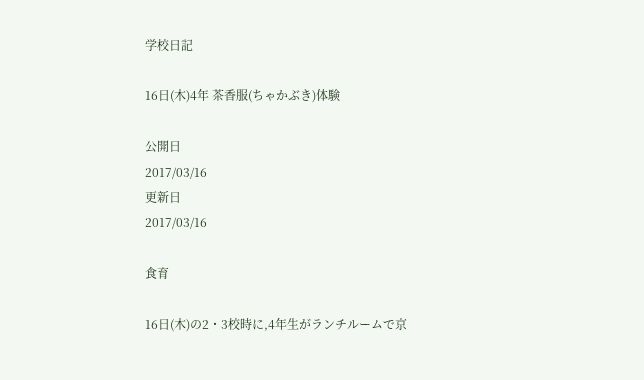学校日記

16日(木)4年 茶香服(ちゃかぶき)体験

公開日
2017/03/16
更新日
2017/03/16

食育

16日(木)の2・3校時に,4年生がランチルームで京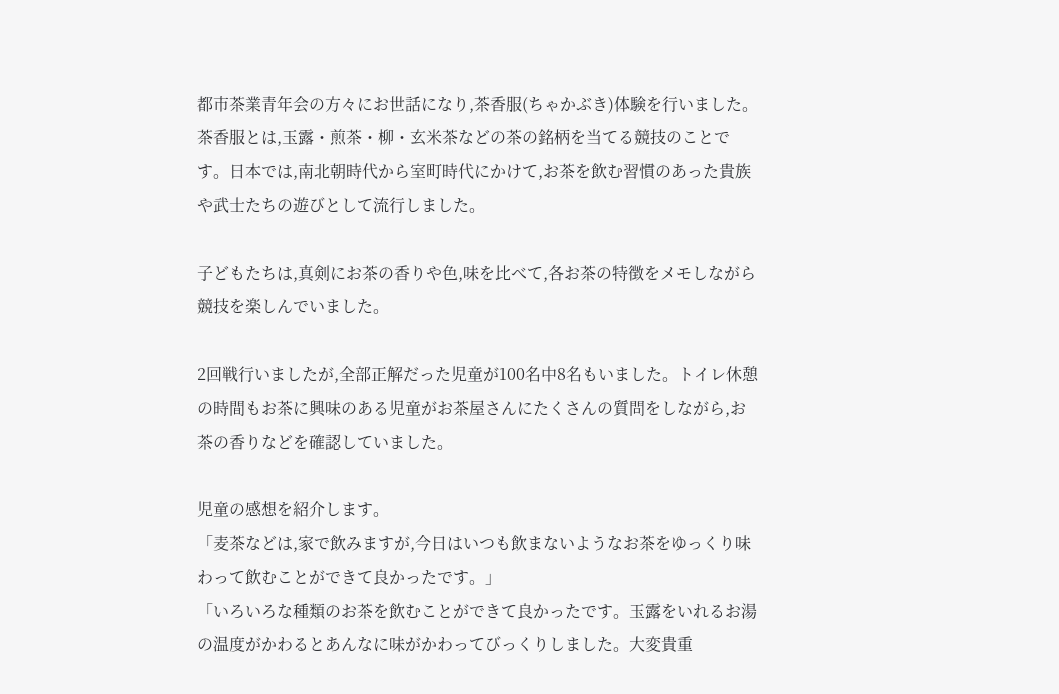都市茶業青年会の方々にお世話になり,茶香服(ちゃかぶき)体験を行いました。茶香服とは,玉露・煎茶・柳・玄米茶などの茶の銘柄を当てる競技のことです。日本では,南北朝時代から室町時代にかけて,お茶を飲む習慣のあった貴族や武士たちの遊びとして流行しました。

子どもたちは,真剣にお茶の香りや色,味を比べて,各お茶の特徴をメモしながら競技を楽しんでいました。

2回戦行いましたが,全部正解だった児童が100名中8名もいました。トイレ休憩の時間もお茶に興味のある児童がお茶屋さんにたくさんの質問をしながら,お茶の香りなどを確認していました。

児童の感想を紹介します。
「麦茶などは,家で飲みますが,今日はいつも飲まないようなお茶をゆっくり味わって飲むことができて良かったです。」
「いろいろな種類のお茶を飲むことができて良かったです。玉露をいれるお湯の温度がかわるとあんなに味がかわってびっくりしました。大変貴重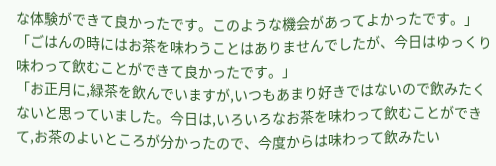な体験ができて良かったです。このような機会があってよかったです。」
「ごはんの時にはお茶を味わうことはありませんでしたが、今日はゆっくり味わって飲むことができて良かったです。」
「お正月に,緑茶を飲んでいますが,いつもあまり好きではないので飲みたくないと思っていました。今日は,いろいろなお茶を味わって飲むことができて,お茶のよいところが分かったので、今度からは味わって飲みたい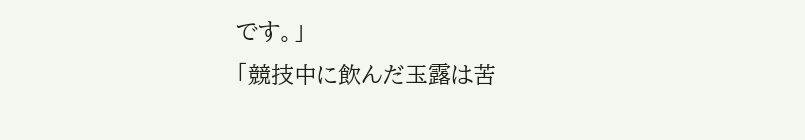です。」
「競技中に飲んだ玉露は苦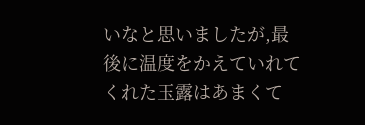いなと思いましたが,最後に温度をかえていれてくれた玉露はあまくて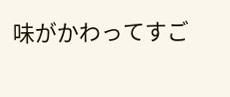味がかわってすご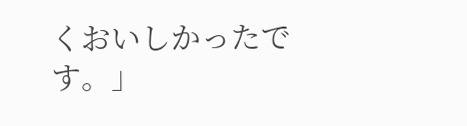くおいしかったです。」